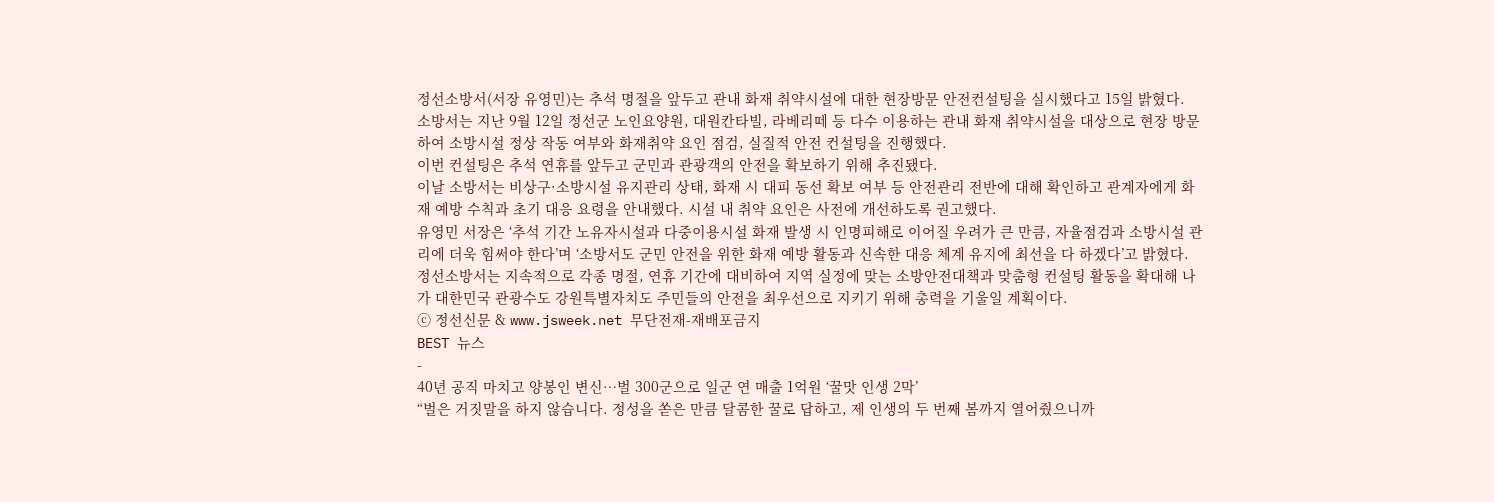정선소방서(서장 유영민)는 추석 명절을 앞두고 관내 화재 취약시설에 대한 현장방문 안전컨설팅을 실시했다고 15일 밝혔다.
소방서는 지난 9월 12일 정선군 노인요양원, 대원칸타빌, 라베리떼 등 다수 이용하는 관내 화재 취약시설을 대상으로 현장 방문하여 소방시설 정상 작동 여부와 화재취약 요인 점검, 실질적 안전 컨설팅을 진행했다.
이번 컨설팅은 추석 연휴를 앞두고 군민과 관광객의 안전을 확보하기 위해 추진됐다.
이날 소방서는 비상구·소방시설 유지관리 상태, 화재 시 대피 동선 확보 여부 등 안전관리 전반에 대해 확인하고 관계자에게 화재 예방 수칙과 초기 대응 요령을 안내했다. 시설 내 취약 요인은 사전에 개선하도록 권고했다.
유영민 서장은 ‘추석 기간 노유자시설과 다중이용시설 화재 발생 시 인명피해로 이어질 우려가 큰 만큼, 자율점검과 소방시설 관리에 더욱 힘써야 한다’며 ‘소방서도 군민 안전을 위한 화재 예방 활동과 신속한 대응 체계 유지에 최선을 다 하겠다’고 밝혔다.
정선소방서는 지속적으로 각종 명절, 연휴 기간에 대비하여 지역 실정에 맞는 소방안전대책과 맞춤형 컨설팅 활동을 확대해 나가 대한민국 관광수도 강원특별자치도 주민들의 안전을 최우선으로 지키기 위해 총력을 기울일 계획이다.
ⓒ 정선신문 & www.jsweek.net 무단전재-재배포금지
BEST 뉴스
-
40년 공직 마치고 양봉인 변신…벌 300군으로 일군 연 매출 1억원 ‘꿀맛 인생 2막’
“벌은 거짓말을 하지 않습니다. 정성을 쏟은 만큼 달콤한 꿀로 답하고, 제 인생의 두 번째 봄까지 열어줬으니까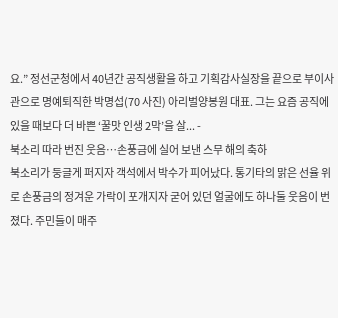요.” 정선군청에서 40년간 공직생활을 하고 기획감사실장을 끝으로 부이사관으로 명예퇴직한 박명섭(70 사진) 아리벌양봉원 대표. 그는 요즘 공직에 있을 때보다 더 바쁜 ‘꿀맛 인생 2막’을 살... -
북소리 따라 번진 웃음…손풍금에 실어 보낸 스무 해의 축하
북소리가 둥글게 퍼지자 객석에서 박수가 피어났다. 통기타의 맑은 선율 위로 손풍금의 정겨운 가락이 포개지자 굳어 있던 얼굴에도 하나둘 웃음이 번졌다. 주민들이 매주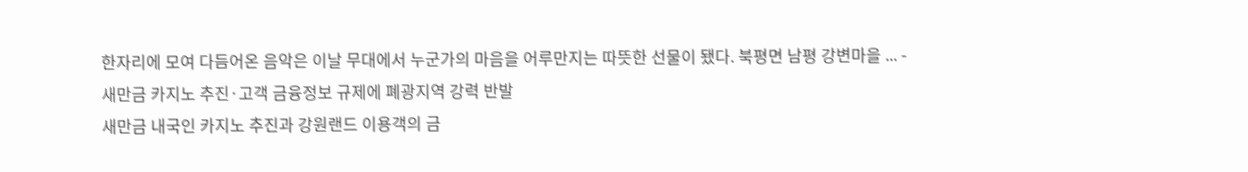한자리에 모여 다듬어온 음악은 이날 무대에서 누군가의 마음을 어루만지는 따뜻한 선물이 됐다. 북평면 남평 강변마을 ... -
새만금 카지노 추진·고객 금융정보 규제에 폐광지역 강력 반발
새만금 내국인 카지노 추진과 강원랜드 이용객의 금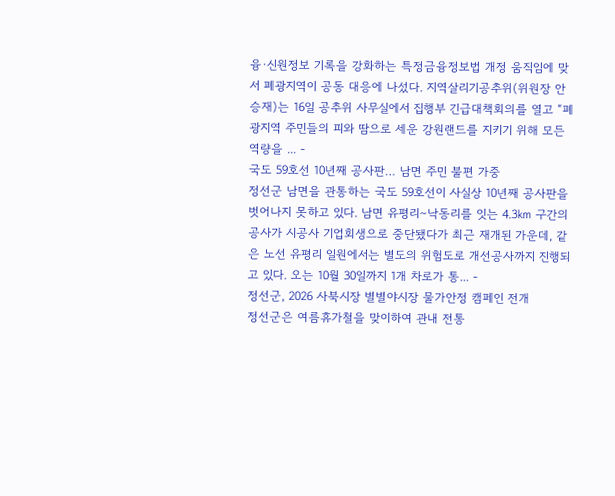융·신원정보 기록을 강화하는 특정금융정보법 개정 움직임에 맞서 폐광지역이 공동 대응에 나섰다. 지역살리기공추위(위원장 안승재)는 16일 공추위 사무실에서 집행부 긴급대책회의를 열고 “폐광지역 주민들의 피와 땀으로 세운 강원랜드를 지키기 위해 모든 역량을 ... -
국도 59호선 10년째 공사판… 남면 주민 불편 가중
정선군 남면을 관통하는 국도 59호선이 사실상 10년째 공사판을 벗어나지 못하고 있다. 남면 유평리∼낙동리를 잇는 4.3㎞ 구간의 공사가 시공사 기업회생으로 중단됐다가 최근 재개된 가운데, 같은 노선 유평리 일원에서는 별도의 위험도로 개선공사까지 진행되고 있다. 오는 10월 30일까지 1개 차로가 통... -
정선군, 2026 사북시장 별별야시장 물가안정 캠페인 전개
정선군은 여름휴가철을 맞이하여 관내 전통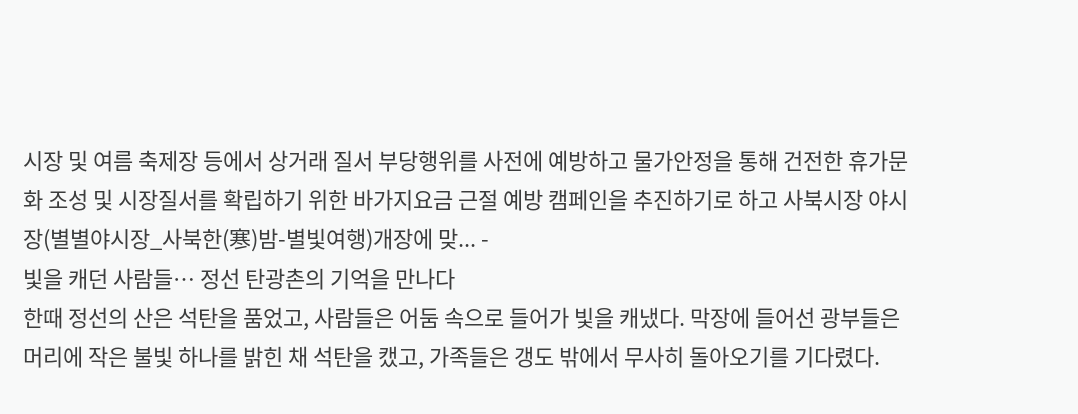시장 및 여름 축제장 등에서 상거래 질서 부당행위를 사전에 예방하고 물가안정을 통해 건전한 휴가문화 조성 및 시장질서를 확립하기 위한 바가지요금 근절 예방 캠페인을 추진하기로 하고 사북시장 야시장(별별야시장_사북한(寒)밤-별빛여행)개장에 맞... -
빛을 캐던 사람들… 정선 탄광촌의 기억을 만나다
한때 정선의 산은 석탄을 품었고, 사람들은 어둠 속으로 들어가 빛을 캐냈다. 막장에 들어선 광부들은 머리에 작은 불빛 하나를 밝힌 채 석탄을 캤고, 가족들은 갱도 밖에서 무사히 돌아오기를 기다렸다.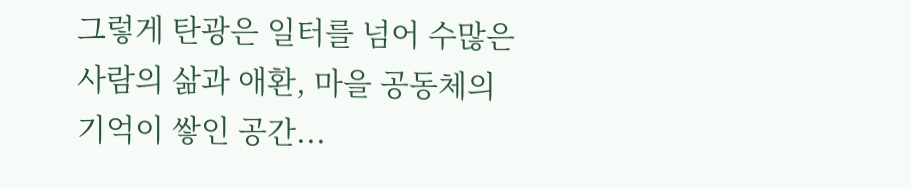그렇게 탄광은 일터를 넘어 수많은 사람의 삶과 애환, 마을 공동체의 기억이 쌓인 공간...